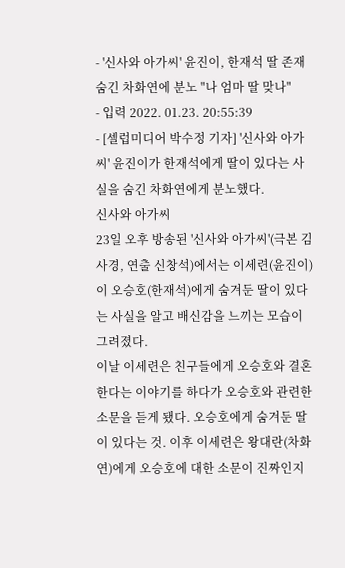- '신사와 아가씨' 윤진이, 한재석 딸 존재 숨긴 차화연에 분노 "나 엄마 딸 맞나"
- 입력 2022. 01.23. 20:55:39
- [셀럽미디어 박수정 기자] '신사와 아가씨' 윤진이가 한재석에게 딸이 있다는 사실을 숨긴 차화연에게 분노했다.
신사와 아가씨
23일 오후 방송된 '신사와 아가씨'(극본 김사경, 연출 신창석)에서는 이세련(윤진이)이 오승호(한재석)에게 숨겨둔 딸이 있다는 사실을 알고 배신감을 느끼는 모습이 그려졌다.
이날 이세련은 친구들에게 오승호와 결혼한다는 이야기를 하다가 오승호와 관련한 소문을 듣게 됐다. 오승호에게 숨겨둔 딸이 있다는 것. 이후 이세련은 왕대란(차화연)에게 오승호에 대한 소문이 진짜인지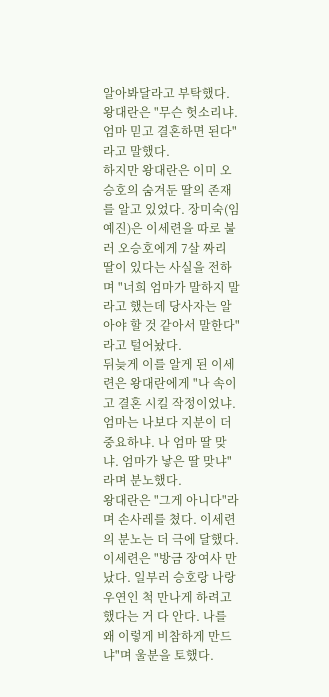알아봐달라고 부탁했다. 왕대란은 "무슨 헛소리냐. 엄마 믿고 결혼하면 된다"라고 말했다.
하지만 왕대란은 이미 오승호의 숨겨둔 딸의 존재를 알고 있었다. 장미숙(임예진)은 이세련을 따로 불러 오승호에게 7살 짜리 딸이 있다는 사실을 전하며 "너희 엄마가 말하지 말라고 했는데 당사자는 알아야 할 것 같아서 말한다"라고 털어놨다.
뒤늦게 이를 알게 된 이세련은 왕대란에게 "나 속이고 결혼 시킬 작정이었냐. 엄마는 나보다 지분이 더 중요하냐. 나 엄마 딸 맞냐. 엄마가 낳은 딸 맞냐"라며 분노했다.
왕대란은 "그게 아니다"라며 손사레를 쳤다. 이세련의 분노는 더 극에 달했다. 이세련은 "방금 장여사 만났다. 일부러 승호랑 나랑 우연인 척 만나게 하려고 했다는 거 다 안다. 나를 왜 이렇게 비참하게 만드냐"며 울분을 토했다.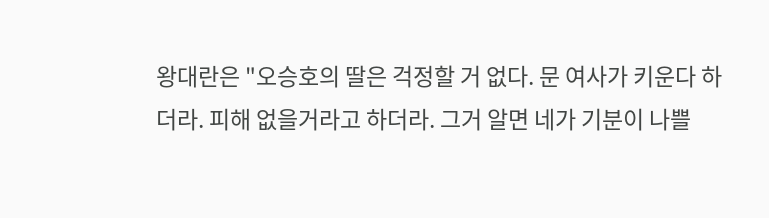왕대란은 "오승호의 딸은 걱정할 거 없다. 문 여사가 키운다 하더라. 피해 없을거라고 하더라. 그거 알면 네가 기분이 나쁠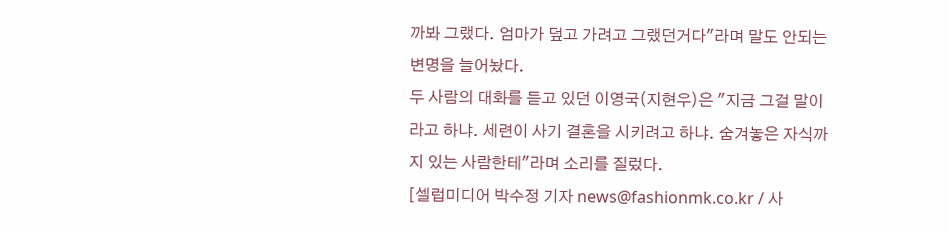까봐 그랬다. 엄마가 덮고 가려고 그랬던거다"라며 말도 안되는 변명을 늘어놨다.
두 사람의 대화를 듣고 있던 이영국(지현우)은 "지금 그걸 말이라고 하냐. 세련이 사기 결혼을 시키려고 하냐. 숨겨놓은 자식까지 있는 사람한테"라며 소리를 질렀다.
[셀럽미디어 박수정 기자 news@fashionmk.co.kr / 사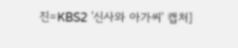진=KBS2 '신사와 아가씨' 캡처]